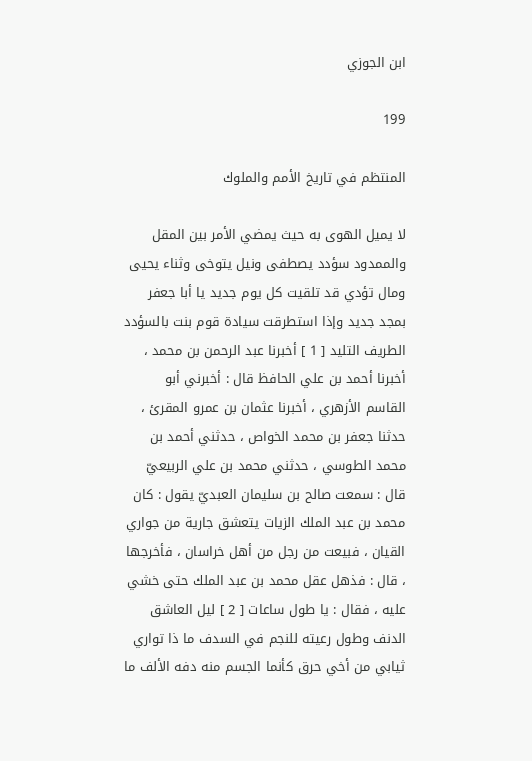ابن الجوزي

199

المنتظم في تاريخ الأمم والملوك

لا يميل الهوى به حيث يمضي الأمر بين المقل والممدود سؤدد يصطفى ونيل يتوخى وثناء يحيى ومال تؤدي قد تلقيت كل يوم جديد يا أبا جعفر بمجد جديد وإذا استطرقت سيادة قوم بنت بالسؤدد الطريف التليد [ 1 ] أخبرنا عبد الرحمن بن محمد ، أخبرنا أحمد بن علي الحافظ قال : أخبرني أبو القاسم الأزهري ، أخبرنا عثمان بن عمرو المقرئ ، حدثنا جعفر بن محمد الخواص ، حدثني أحمد بن محمد الطوسي ، حدثني محمد بن علي الربيعيّ قال : سمعت صالح بن سليمان العبديّ يقول : كان محمد بن عبد الملك الزيات يتعشق جارية من جواري القيان ، فبيعت من رجل من أهل خراسان ، فأخرجها ، قال : فذهل عقل محمد بن عبد الملك حتى خشي عليه ، فقال : يا طول ساعات [ 2 ] ليل العاشق الدنف وطول رعيته للنجم في السدف ما ذا تواري ثيابي من أخي حرق كأنما الجسم منه دفه الألف ما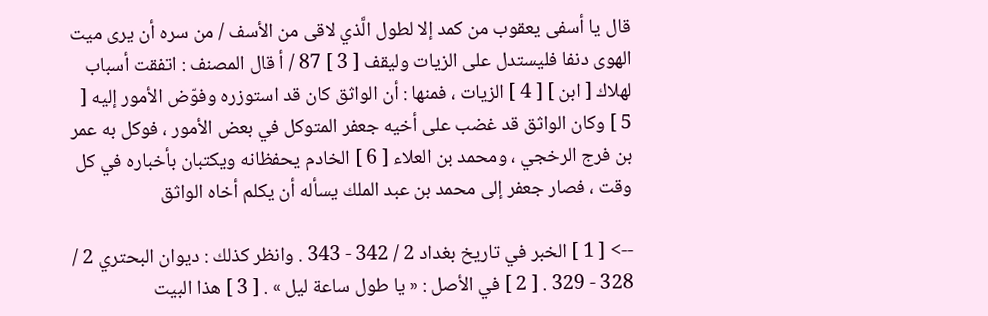قال يا أسفى يعقوب من كمد إلا لطول الَّذي لاقى من الأسف / من سره أن يرى ميت الهوى دنفا فليستدل على الزيات وليقف [ 3 ] 87 / أ قال المصنف : اتفقت أسباب لهلاك [ ابن ] [ 4 ] الزيات ، فمنها : أن الواثق كان قد استوزره وفوّض الأمور إليه [ 5 ] وكان الواثق قد غضب على أخيه جعفر المتوكل في بعض الأمور ، فوكل به عمر بن فرج الرخجي ، ومحمد بن العلاء [ 6 ] الخادم يحفظانه ويكتبان بأخباره في كل وقت ، فصار جعفر إلى محمد بن عبد الملك يسأله أن يكلم أخاه الواثق

--> [ 1 ] الخبر في تاريخ بغداد 2 / 342 - 343 . وانظر كذلك : ديوان البحتري 2 / 328 - 329 . [ 2 ] في الأصل : « يا طول ساعة ليل » . [ 3 ] هذا البيت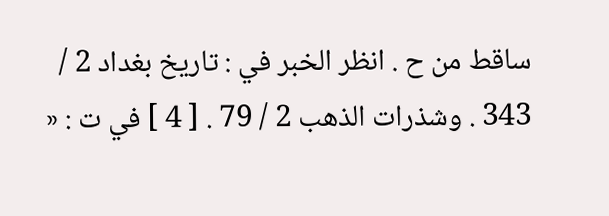ساقط من ح . انظر الخبر في : تاريخ بغداد 2 / 343 . وشذرات الذهب 2 / 79 . [ 4 ] في ت : «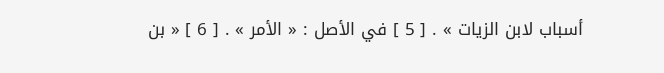أسباب لابن الزيات » . [ 5 ] في الأصل : « الأمر » . [ 6 ] « بن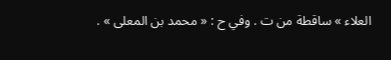العلاء » ساقطة من ت . وفي ح : « محمد بن المعلى » .